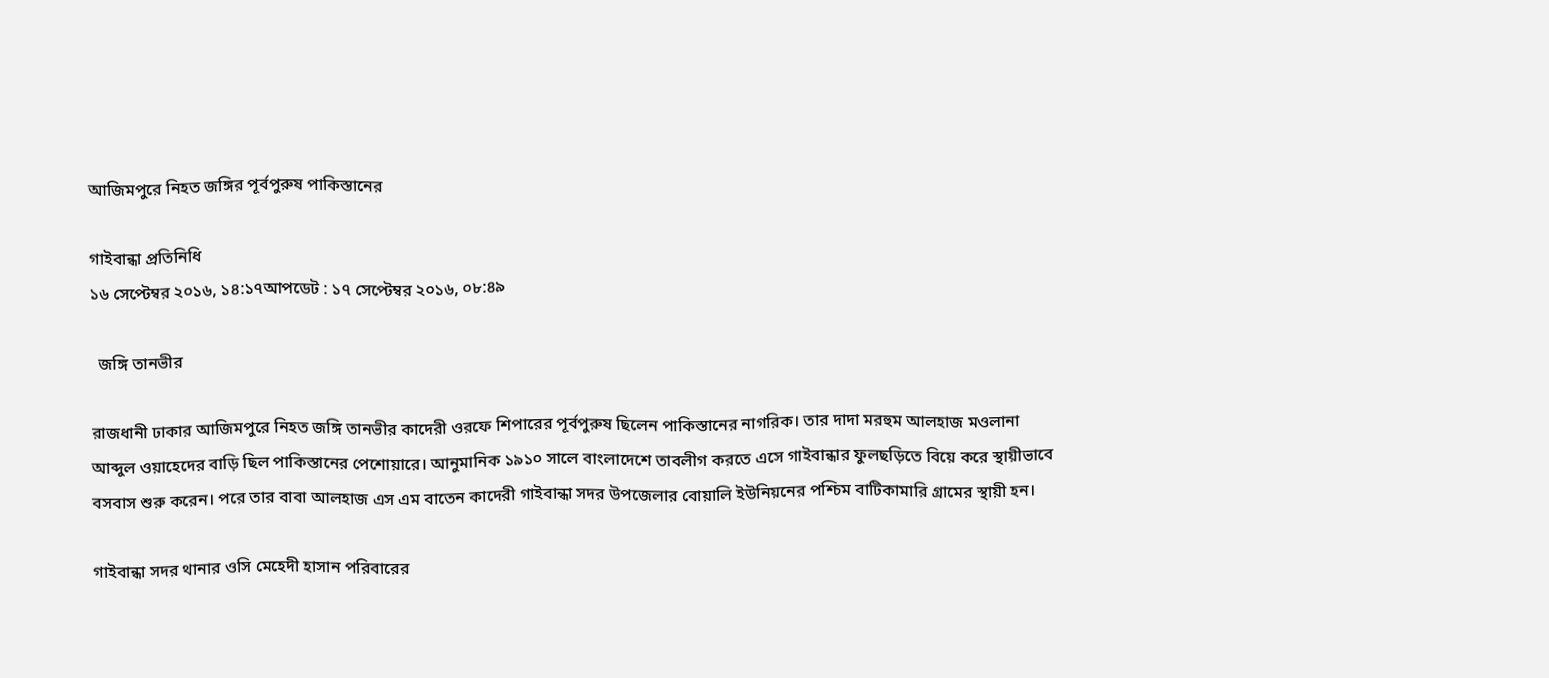আজিমপুরে নিহত জঙ্গির পূর্বপুরুষ পাকিস্তানের

গাইবান্ধা প্রতিনিধি
১৬ সেপ্টেম্বর ২০১৬, ১৪:১৭আপডেট : ১৭ সেপ্টেম্বর ২০১৬, ০৮:৪৯

  জঙ্গি তানভীর

রাজধানী ঢাকার আজিমপুরে নিহত জঙ্গি তানভীর কাদেরী ওরফে শিপারের পূর্বপুরুষ ছিলেন পাকিস্তানের নাগরিক। তার দাদা মরহুম আলহাজ মওলানা আব্দুল ওয়াহেদের বাড়ি ছিল পাকিস্তানের পেশোয়ারে। আনুমানিক ১৯১০ সালে বাংলাদেশে তাবলীগ করতে এসে গাইবান্ধার ফুলছড়িতে বিয়ে করে স্থায়ীভাবে বসবাস শুরু করেন। পরে তার বাবা আলহাজ এস এম বাতেন কাদেরী গাইবান্ধা সদর উপজেলার বোয়ালি ইউনিয়নের পশ্চিম বাটিকামারি গ্রামের স্থায়ী হন।

গাইবান্ধা সদর থানার ওসি মেহেদী হাসান পরিবারের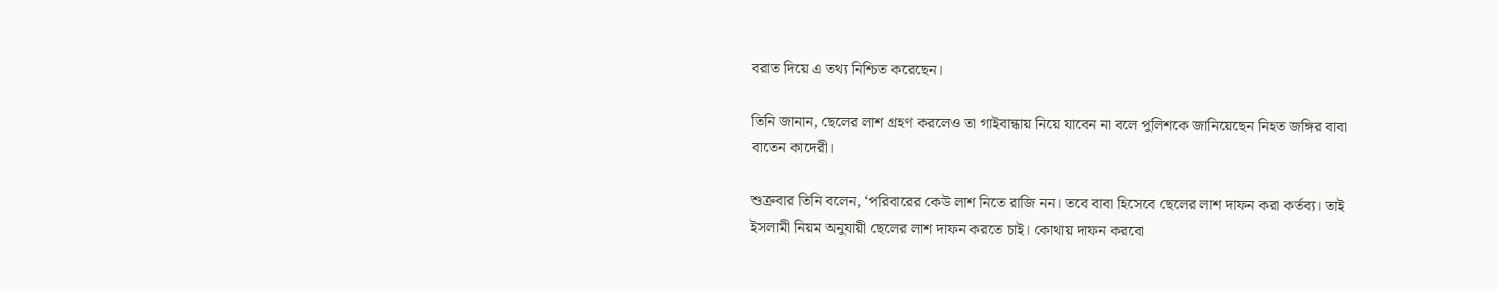বরাত দিয়ে এ তথ্য নিশ্চিত করেছেন।

তিনি জানান, ছেলের লাশ গ্রহণ করলেও তা গাইবান্ধায় নিয়ে যাবেন না বলে পুলিশকে জানিয়েছেন নিহত জঙ্গির বাবা বাতেন কাদেরী।

শুক্রবার তিনি বলেন, ‘পরিবারের কেউ লাশ নিতে রাজি নন। তবে বাবা হিসেবে ছেলের লাশ দাফন করা কর্তব্য। তাই ইসলামী নিয়ম অনুযায়ী ছেলের লাশ দাফন করতে চাই। কোথায় দাফন করবো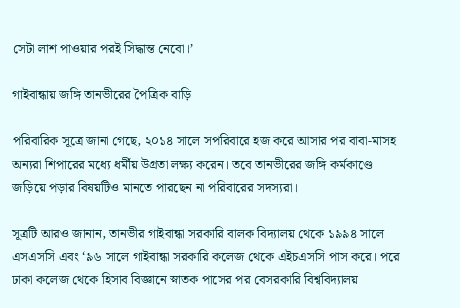সেটা লাশ পাওয়ার পরই সিদ্ধান্ত নেবো।’

গাইবান্ধায় জঙ্গি তানভীরের পৈত্রিক বাড়ি

পরিবারিক সূত্রে জানা গেছে, ২০১৪ সালে সপরিবারে হজ করে আসার পর বাবা-মাসহ অন্যরা শিপারের মধ্যে ধর্মীয় উগ্রতা লক্ষ্য করেন। তবে তানভীরের জঙ্গি কর্মকাণ্ডে জড়িয়ে পড়ার বিষয়টিও মানতে পারছেন না পরিবারের সদস্যরা।

সূত্রটি আরও জানান, তানভীর গাইবান্ধা সরকারি বালক বিদ্যালয় থেকে ১৯৯৪ সালে এসএসসি এবং ‘৯৬ সালে গাইবান্ধা সরকারি কলেজ থেকে এইচএসসি পাস করে। পরে ঢাকা কলেজ থেকে হিসাব বিজ্ঞানে স্নাতক পাসের পর বেসরকারি বিশ্ববিদ্যালয়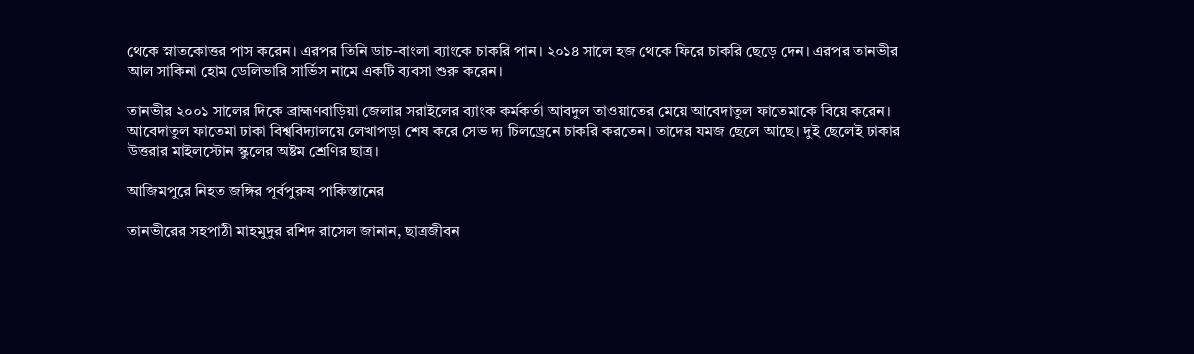থেকে স্নাতকোত্তর পাস করেন। এরপর তিনি ডাচ-বাংলা ব্যাংকে চাকরি পান। ২০১৪ সালে হজ থেকে ফিরে চাকরি ছেড়ে দেন। এরপর তানভীর আল সাকিনা হোম ডেলিভারি সার্ভিস নামে একটি ব্যবসা শুরু করেন।

তানভীর ২০০১ সালের দিকে ব্রাহ্মণবাড়িয়া জেলার সরাইলের ব্যাংক কর্মকর্তা আবদুল তাওয়াতের মেয়ে আবেদাতুল ফাতেমাকে বিয়ে করেন। আবেদাতুল ফাতেমা ঢাকা বিশ্ববিদ্যালয়ে লেখাপড়া শেষ করে সেভ দ্য চিলড্রেনে চাকরি করতেন। তাদের যমজ ছেলে আছে। দুই ছেলেই ঢাকার উত্তরার মাইলস্টোন স্কুলের অষ্টম শ্রেণির ছাত্র।

আজিমপুরে নিহত জঙ্গির পূর্বপুরুষ পাকিস্তানের

তানভীরের সহপাঠী মাহমুদুর রশিদ রাসেল জানান, ছাত্রজীবন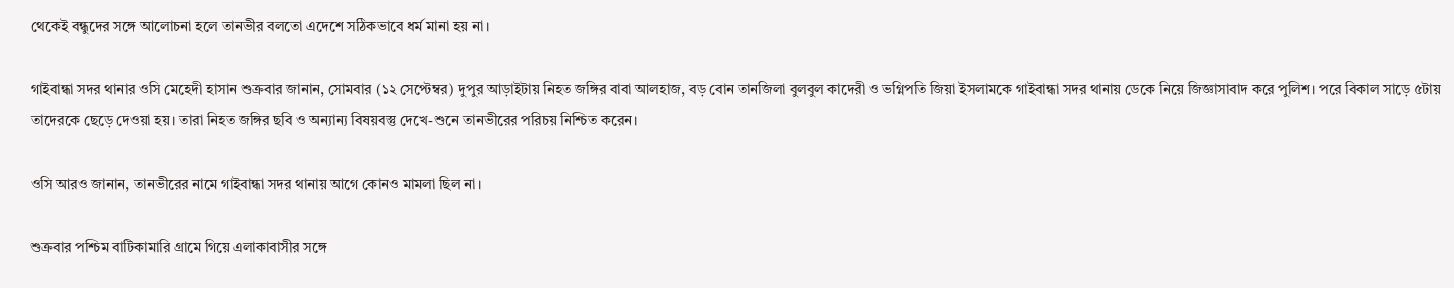থেকেই বন্ধুদের সঙ্গে আলোচনা হলে তানভীর বলতো এদেশে সঠিকভাবে ধর্ম মানা হয় না।

গাইবান্ধা সদর থানার ওসি মেহেদী হাসান শুক্রবার জানান, সোমবার (১২ সেপ্টেম্বর) দুপুর আড়াইটায় নিহত জঙ্গির বাবা আলহাজ, বড় বোন তানজিলা বুলবুল কাদেরী ও ভগ্নিপতি জিয়া ইসলামকে গাইবান্ধা সদর থানায় ডেকে নিয়ে জিজ্ঞাসাবাদ করে পুলিশ। পরে বিকাল সাড়ে ৫টায় তাদেরকে ছেড়ে দেওয়া হয়। তারা নিহত জঙ্গির ছবি ও অন্যান্য বিষয়বস্তু দেখে-শুনে তানভীরের পরিচয় নিশ্চিত করেন।

ওসি আরও জানান, তানভীরের নামে গাইবান্ধা সদর থানায় আগে কোনও মামলা ছিল না।

শুক্রবার পশ্চিম বাটিকামারি গ্রামে গিয়ে এলাকাবাসীর সঙ্গে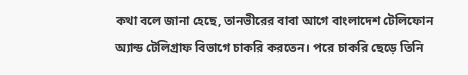কথা বলে জানা হেছে, তানভীরের বাবা আগে বাংলাদেশ টেলিফোন অ্যান্ড টেলিগ্রাফ বিভাগে চাকরি করতেন। পরে চাকরি ছেড়ে তিনি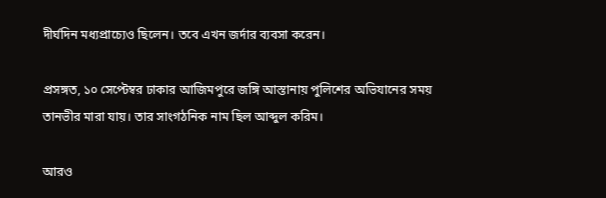দীর্ঘদিন মধ্যপ্রাচ্যেও ছিলেন। তবে এখন জর্দার ব্যবসা করেন।

প্রসঙ্গত, ১০ সেপ্টেম্বর ঢাকার আজিমপুরে জঙ্গি আস্তানায় পুলিশের অভিযানের সময় তানভীর মারা যায়। তার সাংগঠনিক নাম ছিল আব্দুল করিম।

আরও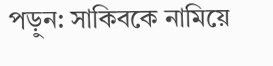পড়ুন: সাকিবকে নামিয়ে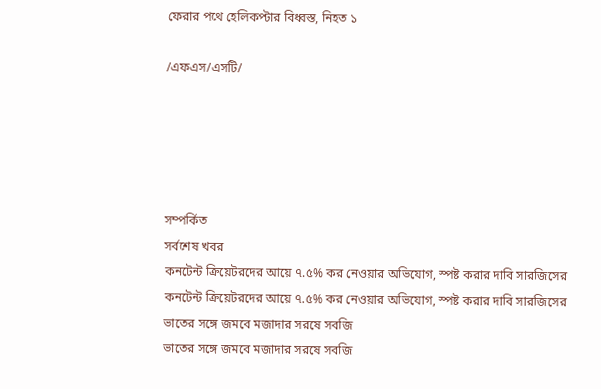ফেরার পথে হেলিকপ্টার বিধ্বস্ত, নিহত ১

/এফএস/এসটি/





সম্পর্কিত
সর্বশেষ খবর
কনটেন্ট ক্রিয়েটরদের আয়ে ৭.৫% কর নেওয়ার অভিযোগ, স্পষ্ট করার দাবি সারজিসের
কনটেন্ট ক্রিয়েটরদের আয়ে ৭.৫% কর নেওয়ার অভিযোগ, স্পষ্ট করার দাবি সারজিসের
ভাতের সঙ্গে জমবে মজাদার সরষে সবজি
ভাতের সঙ্গে জমবে মজাদার সরষে সবজি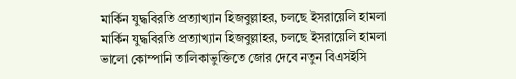মার্কিন যুদ্ধবিরতি প্রত্যাখ্যান হিজবুল্লাহর, চলছে ইসরায়েলি হামলা
মার্কিন যুদ্ধবিরতি প্রত্যাখ্যান হিজবুল্লাহর, চলছে ইসরায়েলি হামলা
ভালো কোম্পানি তালিকাভুক্তিতে জোর দেবে নতুন বিএসইসি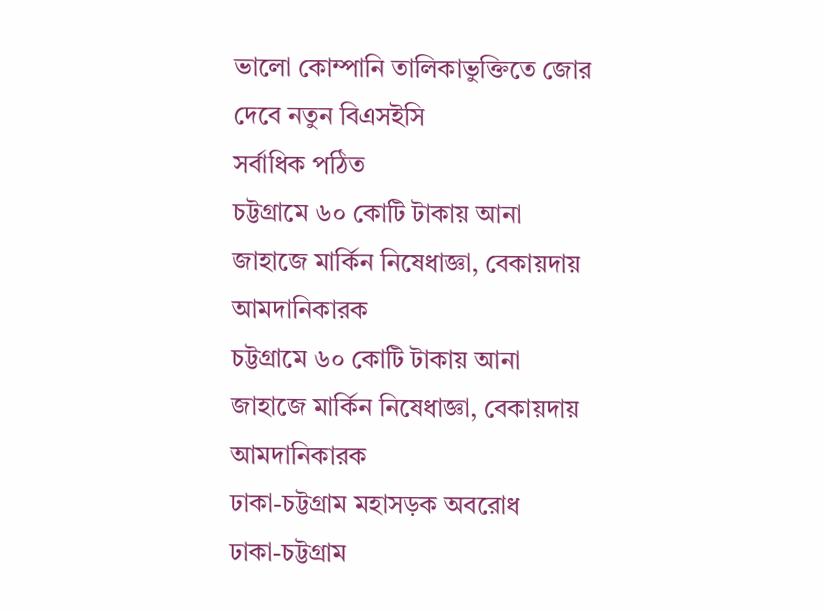ভালো কোম্পানি তালিকাভুক্তিতে জোর দেবে নতুন বিএসইসি
সর্বাধিক পঠিত
চট্টগ্রামে ৬০ কোটি টাকায় আনা জাহাজে মার্কিন নিষেধাজ্ঞা, বেকায়দায় আমদানিকারক
চট্টগ্রামে ৬০ কোটি টাকায় আনা জাহাজে মার্কিন নিষেধাজ্ঞা, বেকায়দায় আমদানিকারক
ঢাকা-চট্টগ্রাম মহাসড়ক অবরোধ
ঢাকা-চট্টগ্রাম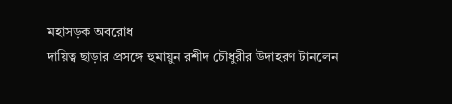মহাসড়ক অবরোধ
দায়িত্ব ছাড়ার প্রসঙ্গে হুমায়ুন রশীদ চৌধুরীর উদাহরণ টানলেন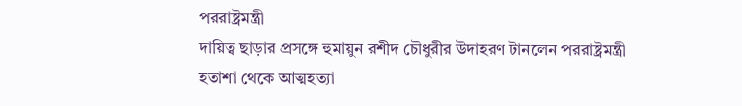পররাষ্ট্রমন্ত্রী
দায়িত্ব ছাড়ার প্রসঙ্গে হুমায়ুন রশীদ চৌধুরীর উদাহরণ টানলেন পররাষ্ট্রমন্ত্রী
হতাশা থেকে আত্মহত্যা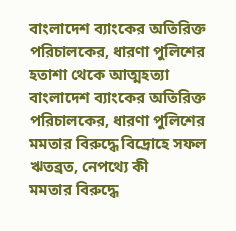বাংলাদেশ ব্যাংকের অতিরিক্ত পরিচালকের, ধারণা পুলিশের
হতাশা থেকে আত্মহত্যা বাংলাদেশ ব্যাংকের অতিরিক্ত পরিচালকের, ধারণা পুলিশের
মমতার বিরুদ্ধে বিদ্রোহে সফল ঋতব্রত, নেপথ্যে কী
মমতার বিরুদ্ধে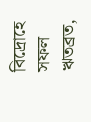বিদ্রোহে সফল ঋতব্রত,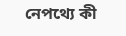নেপথ্যে কী